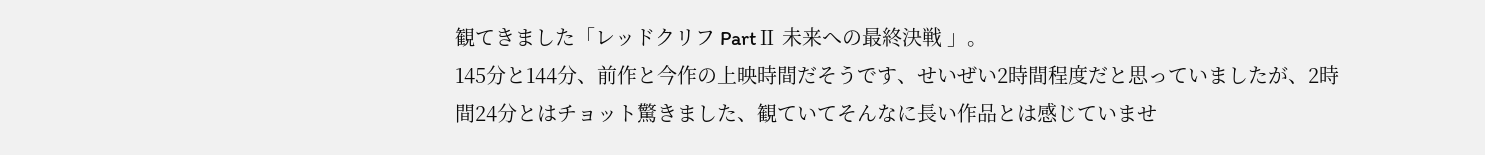観てきました「レッドクリフ PartⅡ 未来への最終決戦 」。
145分と144分、前作と今作の上映時間だそうです、せいぜい2時間程度だと思っていましたが、2時間24分とはチョット驚きました、観ていてそんなに長い作品とは感じていませ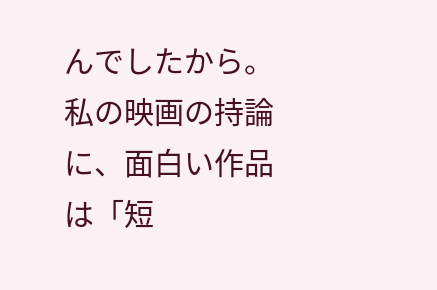んでしたから。
私の映画の持論に、面白い作品は「短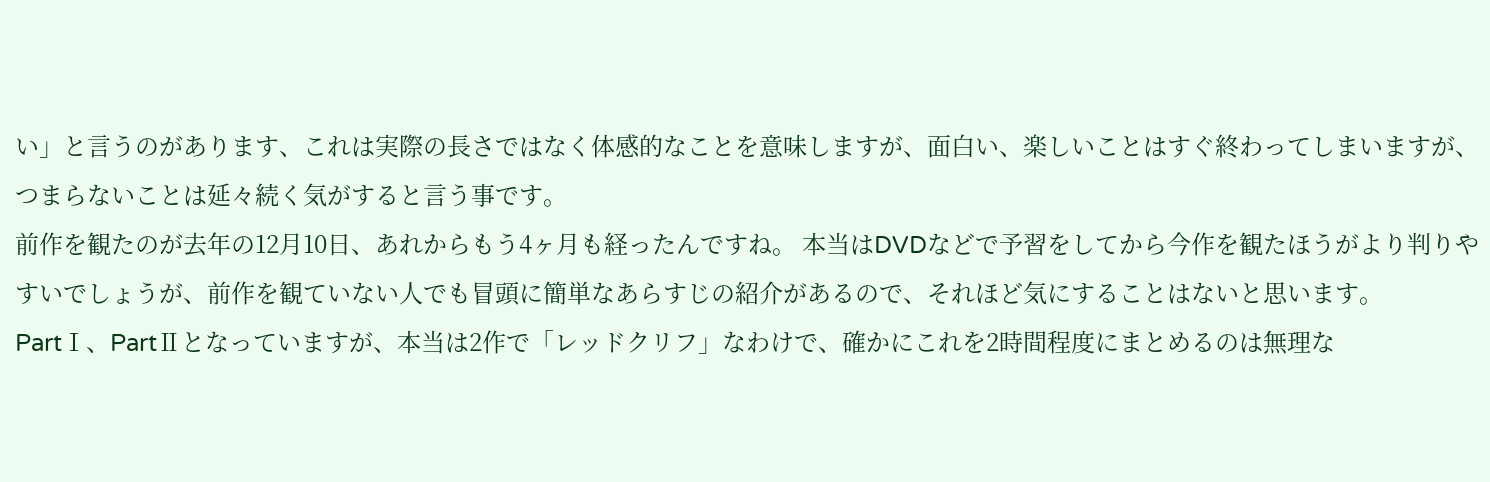い」と言うのがあります、これは実際の長さではなく体感的なことを意味しますが、面白い、楽しいことはすぐ終わってしまいますが、つまらないことは延々続く気がすると言う事です。
前作を観たのが去年の12月10日、あれからもう4ヶ月も経ったんですね。 本当はDVDなどで予習をしてから今作を観たほうがより判りやすいでしょうが、前作を観ていない人でも冒頭に簡単なあらすじの紹介があるので、それほど気にすることはないと思います。
PartⅠ、PartⅡとなっていますが、本当は2作で「レッドクリフ」なわけで、確かにこれを2時間程度にまとめるのは無理な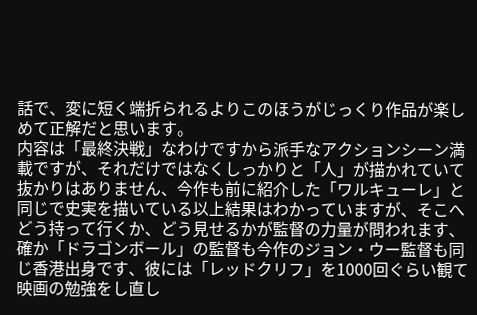話で、変に短く端折られるよりこのほうがじっくり作品が楽しめて正解だと思います。
内容は「最終決戦」なわけですから派手なアクションシーン満載ですが、それだけではなくしっかりと「人」が描かれていて抜かりはありません、今作も前に紹介した「ワルキューレ」と同じで史実を描いている以上結果はわかっていますが、そこへどう持って行くか、どう見せるかが監督の力量が問われます、確か「ドラゴンボール」の監督も今作のジョン・ウー監督も同じ香港出身です、彼には「レッドクリフ」を1000回ぐらい観て映画の勉強をし直し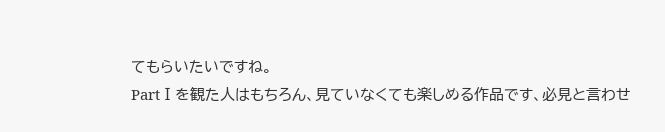てもらいたいですね。
PartⅠを観た人はもちろん、見ていなくても楽しめる作品です、必見と言わせ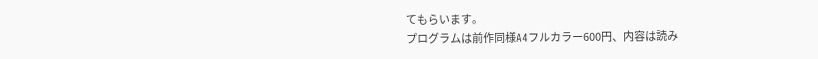てもらいます。
プログラムは前作同様A4フルカラー600円、内容は読み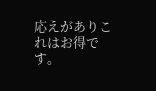応えがありこれはお得です。